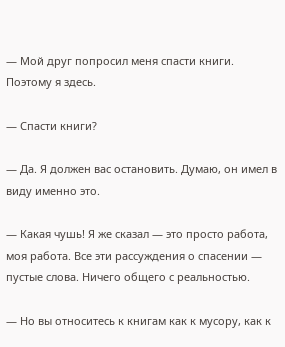— Мой друг попросил меня спасти книги. Поэтому я здесь.

— Спасти книги?

— Да. Я должен вас остановить. Думаю, он имел в виду именно это.

— Какая чушь! Я же сказал — это просто работа, моя работа. Все эти рассуждения о спасении — пустые слова. Ничего общего с реальностью.

— Но вы относитесь к книгам как к мусору, как к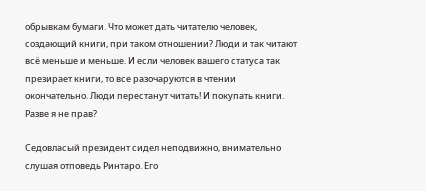обрывкам бумаги. Что может дать читателю человек, создающий книги, при таком отношении? Люди и так читают всё меньше и меньше. И если человек вашего статуса так презирает книги, то все разочаруются в чтении окончательно. Люди перестанут читать! И покупать книги. Разве я не прав?

Седовласый президент сидел неподвижно, внимательно слушая отповедь Ринтаро. Его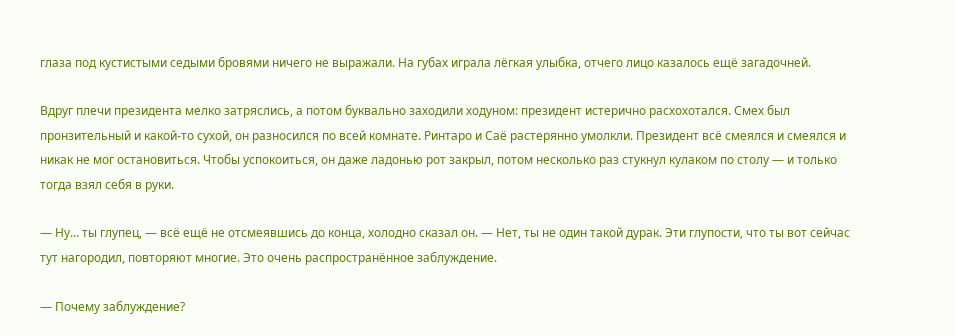глаза под кустистыми седыми бровями ничего не выражали. На губах играла лёгкая улыбка, отчего лицо казалось ещё загадочней.

Вдруг плечи президента мелко затряслись, а потом буквально заходили ходуном: президент истерично расхохотался. Смех был пронзительный и какой-то сухой, он разносился по всей комнате. Ринтаро и Саё растерянно умолкли. Президент всё смеялся и смеялся и никак не мог остановиться. Чтобы успокоиться, он даже ладонью рот закрыл, потом несколько раз стукнул кулаком по столу — и только тогда взял себя в руки.

— Ну… ты глупец, — всё ещё не отсмеявшись до конца, холодно сказал он. — Нет, ты не один такой дурак. Эти глупости, что ты вот сейчас тут нагородил, повторяют многие. Это очень распространённое заблуждение.

— Почему заблуждение?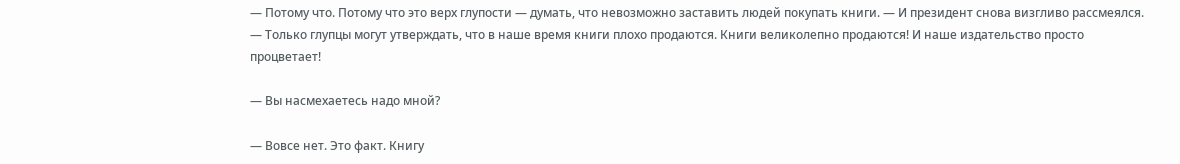— Потому что. Потому что это верх глупости — думать, что невозможно заставить людей покупать книги. — И президент снова визгливо рассмеялся. — Только глупцы могут утверждать, что в наше время книги плохо продаются. Книги великолепно продаются! И наше издательство просто процветает!

— Вы насмехаетесь надо мной?

— Вовсе нет. Это факт. Книгу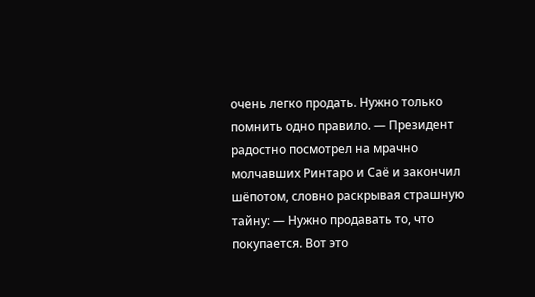очень легко продать. Нужно только помнить одно правило. — Президент радостно посмотрел на мрачно молчавших Ринтаро и Саё и закончил шёпотом, словно раскрывая страшную тайну: — Нужно продавать то, что покупается. Вот это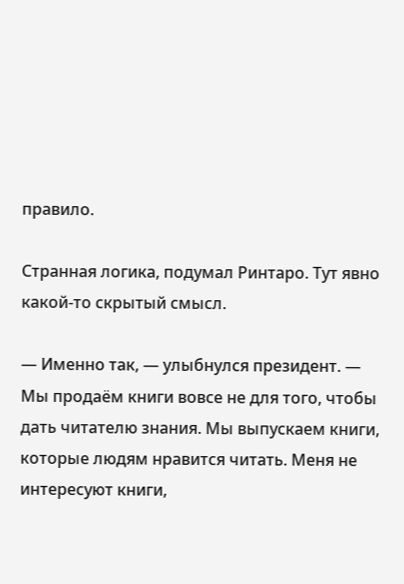правило.

Странная логика, подумал Ринтаро. Тут явно какой-то скрытый смысл.

— Именно так, — улыбнулся президент. — Мы продаём книги вовсе не для того, чтобы дать читателю знания. Мы выпускаем книги, которые людям нравится читать. Меня не интересуют книги,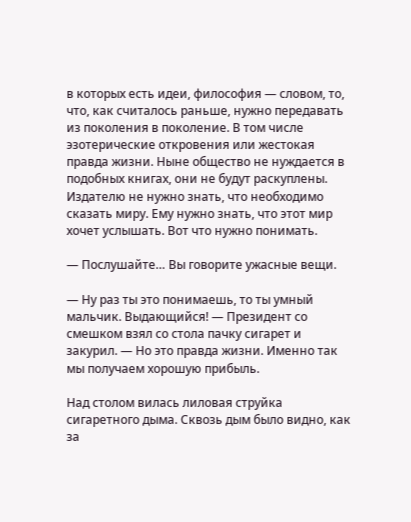в которых есть идеи, философия — словом, то, что, как считалось раньше, нужно передавать из поколения в поколение. В том числе эзотерические откровения или жестокая правда жизни. Ныне общество не нуждается в подобных книгах, они не будут раскуплены. Издателю не нужно знать, что необходимо сказать миру. Ему нужно знать, что этот мир хочет услышать. Вот что нужно понимать.

— Послушайте… Вы говорите ужасные вещи.

— Ну раз ты это понимаешь, то ты умный мальчик. Выдающийся! — Президент со смешком взял со стола пачку сигарет и закурил. — Но это правда жизни. Именно так мы получаем хорошую прибыль.

Над столом вилась лиловая струйка сигаретного дыма. Сквозь дым было видно, как за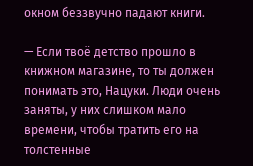окном беззвучно падают книги.

— Если твоё детство прошло в книжном магазине, то ты должен понимать это, Нацуки. Люди очень заняты, у них слишком мало времени, чтобы тратить его на толстенные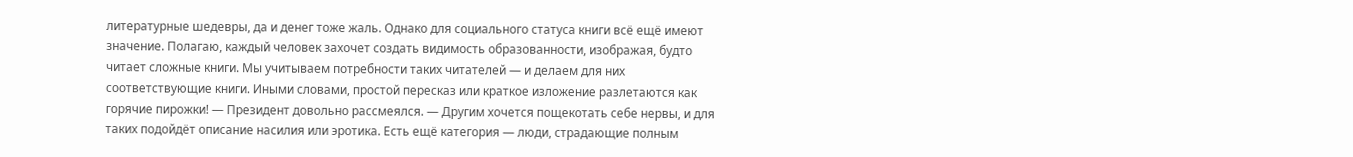литературные шедевры, да и денег тоже жаль. Однако для социального статуса книги всё ещё имеют значение. Полагаю, каждый человек захочет создать видимость образованности, изображая, будто читает сложные книги. Мы учитываем потребности таких читателей — и делаем для них соответствующие книги. Иными словами, простой пересказ или краткое изложение разлетаются как горячие пирожки! — Президент довольно рассмеялся. — Другим хочется пощекотать себе нервы, и для таких подойдёт описание насилия или эротика. Есть ещё категория — люди, страдающие полным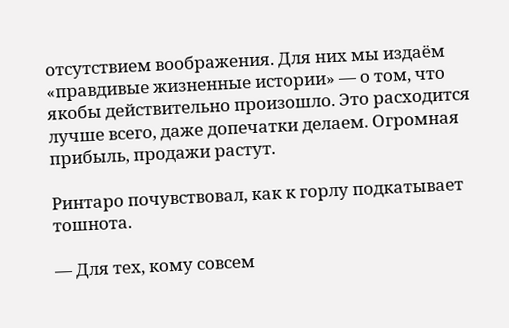отсутствием воображения. Для них мы издаём «правдивые жизненные истории» — о том, что якобы действительно произошло. Это расходится лучше всего, даже допечатки делаем. Огромная прибыль, продажи растут.

Ринтаро почувствовал, как к горлу подкатывает тошнота.

— Для тех, кому совсем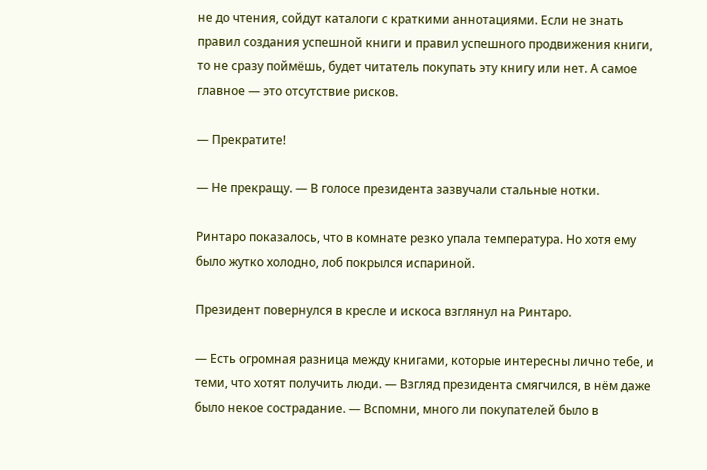не до чтения, сойдут каталоги с краткими аннотациями. Если не знать правил создания успешной книги и правил успешного продвижения книги, то не сразу поймёшь, будет читатель покупать эту книгу или нет. А самое главное — это отсутствие рисков.

— Прекратите!

— Не прекращу. — В голосе президента зазвучали стальные нотки.

Ринтаро показалось, что в комнате резко упала температура. Но хотя ему было жутко холодно, лоб покрылся испариной.

Президент повернулся в кресле и искоса взглянул на Ринтаро.

— Есть огромная разница между книгами, которые интересны лично тебе, и теми, что хотят получить люди. — Взгляд президента смягчился, в нём даже было некое сострадание. — Вспомни, много ли покупателей было в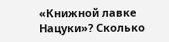«Книжной лавке Нацуки»? Сколько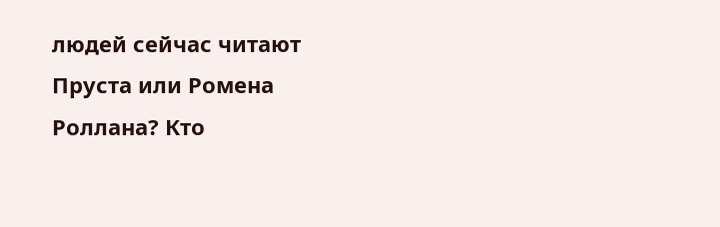людей сейчас читают Пруста или Ромена Роллана? Кто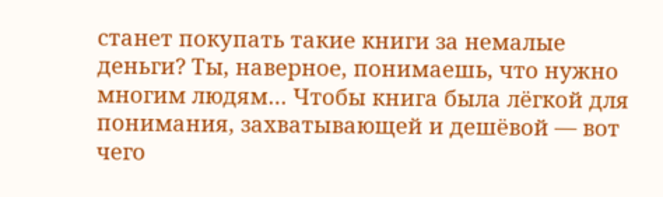станет покупать такие книги за немалые деньги? Ты, наверное, понимаешь, что нужно многим людям… Чтобы книга была лёгкой для понимания, захватывающей и дешёвой — вот чего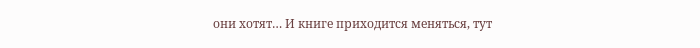они хотят… И книге приходится меняться, тут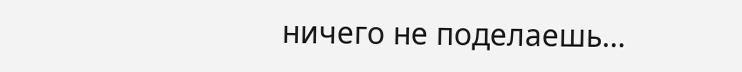ничего не поделаешь…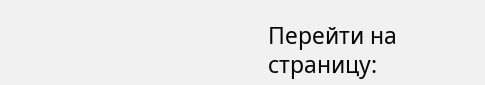Перейти на страницу: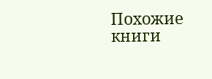Похожие книги